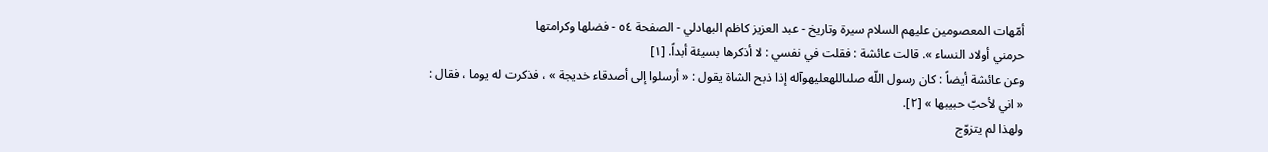أمّهات المعصومين عليهم السلام سيرة وتاريخ - عبد العزيز كاظم البهادلي - الصفحة ٥٤ - فضلها وكرامتها
حرمني أولاد النساء ». قالت عائشة : فقلت في نفسي : لا أذكرها بسيئة أبداً. [١]
وعن عائشة أيضاً : كان رسول اللّه صلىاللهعليهوآله إذا ذبح الشاة يقول : « أرسلوا إلى أصدقاء خديجة » ، فذكرت له يوما ، فقال : « اني لأحبّ حبيبها » [٢].
ولهذا لم يتزوّج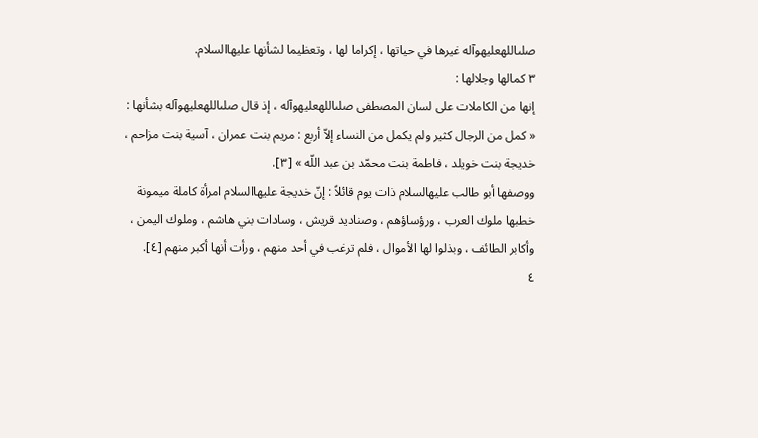صلىاللهعليهوآله غيرها في حياتها ، إكراما لها ، وتعظيما لشأنها عليهاالسلام.
٣ كمالها وجلالها :
إنها من الكاملات على لسان المصطفى صلىاللهعليهوآله ، إذ قال صلىاللهعليهوآله بشأنها : « كمل من الرجال كثير ولم يكمل من النساء إلاّ أربع : مريم بنت عمران ، آسية بنت مزاحم ، خديجة بنت خويلد ، فاطمة بنت محمّد بن عبد اللّه » [٣].
ووصفها أبو طالب عليهالسلام ذات يوم قائلاً : إنّ خديجة عليهاالسلام امرأة كاملة ميمونة خطبها ملوك العرب ، ورؤساؤهم ، وصناديد قريش ، وسادات بني هاشم ، وملوك اليمن ، وأكابر الطائف ، وبذلوا لها الأموال ، فلم ترغب في أحد منهم ، ورأت أنها أكبر منهم [٤].
٤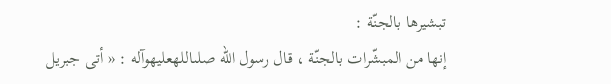تبشيرها بالجنّة :
إنها من المبشّرات بالجنّة ، قال رسول اللّه صلىاللهعليهوآله : « أتى جبريل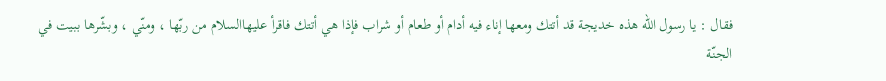فقال : يا رسول اللّه هذه خديجة قد أتتك ومعها إناء فيه أدام أو طعام أو شراب فإذا هي أتتك فاقرأ عليهاالسلام من ربّها ، ومنّي ، وبشّرها ببيت في الجنّة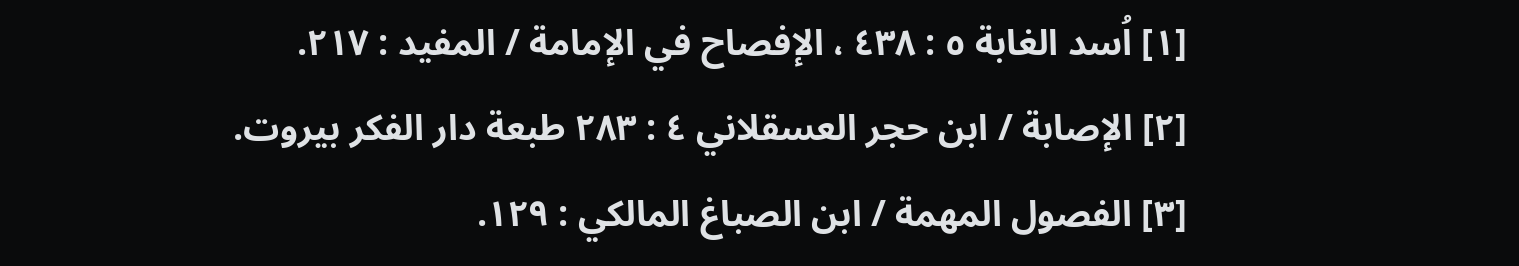[١] اُسد الغابة ٥ : ٤٣٨ ، الإفصاح في الإمامة / المفيد : ٢١٧.
[٢] الإصابة / ابن حجر العسقلاني ٤ : ٢٨٣ طبعة دار الفكر بيروت.
[٣] الفصول المهمة / ابن الصباغ المالكي : ١٢٩.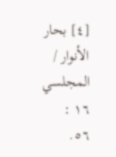[٤] بحار الأنوار / المجلسي ١٦ : ٥٦.